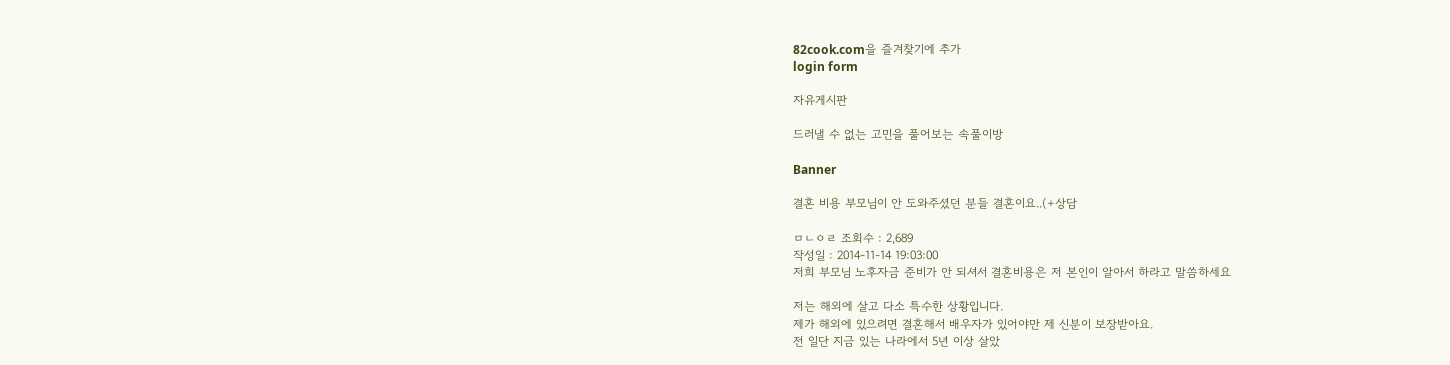82cook.com을 즐겨찾기에 추가
login form

자유게시판

드러낼 수 없는 고민을 풀어보는 속풀이방

Banner

결혼 비용 부모님이 안 도와주셨던 분들 결혼이요..(+상담

ㅁㄴㅇㄹ 조회수 : 2,689
작성일 : 2014-11-14 19:03:00
저희 부모님 노후자금 준비가 안 되셔서 결혼비용은 저 본인이 알아서 하라고 말씀하세요

저는 해외에 살고 다소 특수한 상황입니다.
제가 해외에 있으려면 결혼해서 배우자가 있어야만 제 신분이 보장받아요.
전 일단 지금 있는 나라에서 5년 이상 살았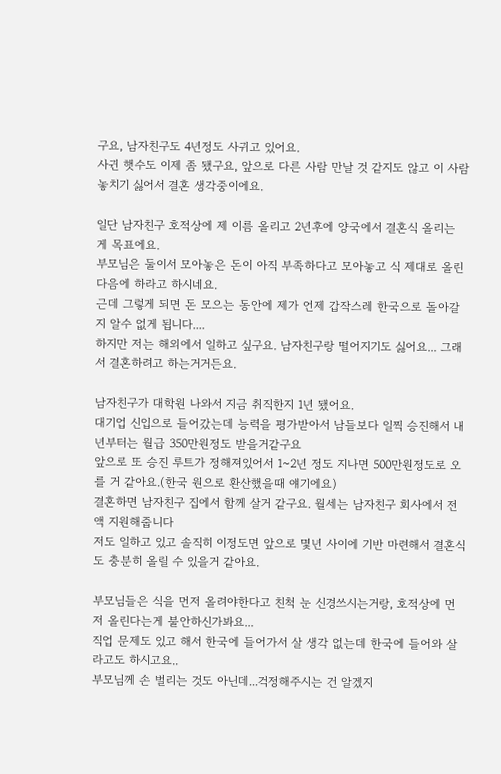구요, 남자친구도 4년정도 사귀고 있어요.
사귄 햇수도 이제 좀 됐구요, 앞으로 다른 사람 만날 것 같지도 않고 이 사람 놓치기 싫어서 결혼 생각중이에요.

일단 남자친구 호적상에 제 이름 올리고 2년후에 양국에서 결혼식 올리는 게 목표에요.
부모님은 둘이서 모아놓은 돈이 아직 부족하다고 모아놓고 식 제대로 올린다음에 하라고 하시네요.
근데 그렇게 되면 돈 모으는 동안에 제가 언제 갑작스레 한국으로 돌아갈지 알수 없게 됩니다....
하지만 저는 해외에서 일하고 싶구요. 남자친구랑 떨어지기도 싫어요... 그래서 결혼하려고 하는거거든요.

남자친구가 대학원 나와서 지금 취직한지 1년 됐어요.
대기업 신입으로 들어갔는데 능력을 평가받아서 남들보다 일찍 승진해서 내년부터는 월급 350만원정도 받을거같구요
앞으로 또 승진 루트가 정해져있어서 1~2년 정도 지나면 500만원정도로 오를 거 같아요.(한국 원으로 환산했을때 얘기에요)
결혼하면 남자친구 집에서 함께 살거 같구요. 월세는 남자친구 회사에서 전액 지원해줍니다
저도 일하고 있고 솔직히 이정도면 앞으로 몇년 사이에 기반 마련해서 결혼식도 충분히 올릴 수 있을거 같아요.

부모님들은 식을 먼저 올려야한다고 친척 눈 신경쓰시는거랑, 호적상에 먼저 올린다는게 불안하신가봐요...
직업 문제도 있고 해서 한국에 들어가서 살 생각 없는데 한국에 들어와 살라고도 하시고요..
부모님께 손 벌리는 것도 아닌데...걱정해주시는 건 알겠지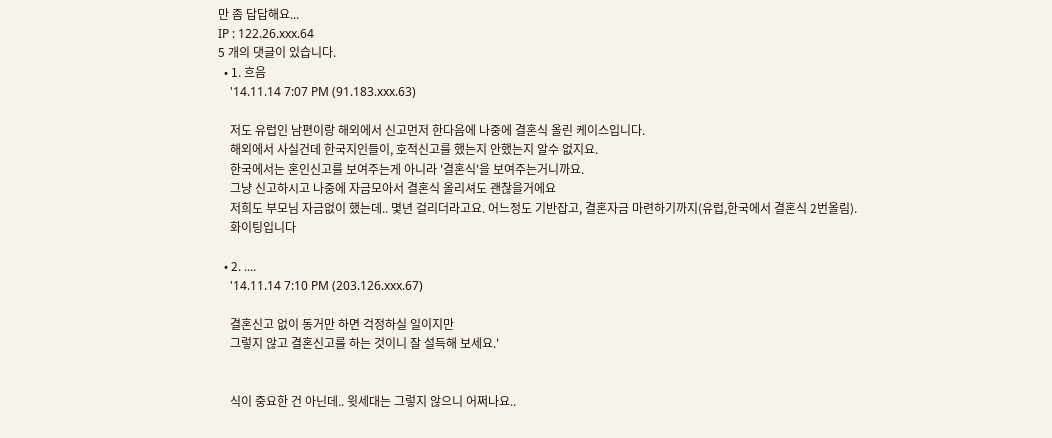만 좀 답답해요...
IP : 122.26.xxx.64
5 개의 댓글이 있습니다.
  • 1. 흐음
    '14.11.14 7:07 PM (91.183.xxx.63)

    저도 유럽인 남편이랑 해외에서 신고먼저 한다음에 나중에 결혼식 올린 케이스입니다.
    해외에서 사실건데 한국지인들이, 호적신고를 했는지 안했는지 알수 없지요.
    한국에서는 혼인신고를 보여주는게 아니라 '결혼식'을 보여주는거니까요.
    그냥 신고하시고 나중에 자금모아서 결혼식 올리셔도 괜찮을거에요
    저희도 부모님 자금없이 했는데.. 몇년 걸리더라고요. 어느정도 기반잡고, 결혼자금 마련하기까지(유럽,한국에서 결혼식 2번올림).
    화이팅입니다

  • 2. ....
    '14.11.14 7:10 PM (203.126.xxx.67)

    결혼신고 없이 동거만 하면 걱정하실 일이지만
    그렇지 않고 결혼신고를 하는 것이니 잘 설득해 보세요.'


    식이 중요한 건 아닌데.. 윗세대는 그렇지 않으니 어쩌나요..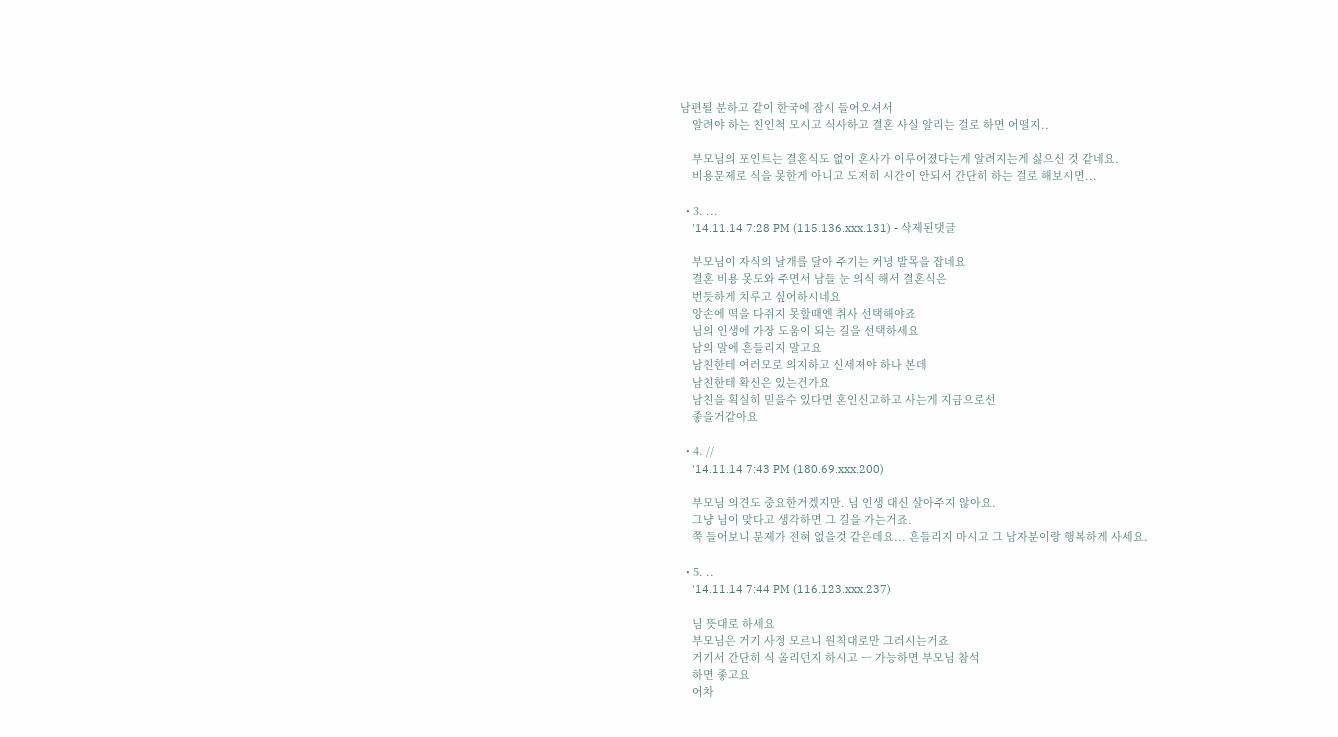남편될 분하고 같이 한국에 잠시 들어오셔서
    알려야 하는 친인척 모시고 식사하고 결혼 사실 알리는 걸로 하면 어떨지..

    부모님의 포인트는 결혼식도 없이 혼사가 이루어졌다는게 알려지는게 싫으신 것 같네요.
    비용문제로 식을 못한게 아니고 도저히 시간이 안되서 간단히 하는 걸로 해보시면...

  • 3. ...
    '14.11.14 7:28 PM (115.136.xxx.131) - 삭제된댓글

    부모님이 자식의 날개를 달아 주기는 커녕 발목을 잡네요
    결혼 비용 못도와 주면서 남들 눈 의식 해서 결혼식은
    번듯하게 치루고 싶어하시네요
    앙손에 떡을 다쥐지 못할때엔 취사 선택해야죠
    님의 인생에 가장 도움이 되는 길을 선택하세요
    남의 말에 흔들리지 말고요
    남친한테 여러모로 의지하고 신세져야 하나 본데
    남친한테 확신은 있는건가요
    남친을 획실히 믿을수 있다면 혼인신고하고 사는게 지금으로선
    좋을거같아요

  • 4. //
    '14.11.14 7:43 PM (180.69.xxx.200)

    부모님 의견도 중요한거겠지만. 님 인생 대신 살아주지 않아요.
    그냥 님이 맞다고 생각하면 그 길을 가는거죠.
    쭉 들어보니 문제가 전혀 없을것 같은데요... 흔들리지 마시고 그 남자분이랑 행복하게 사세요.

  • 5. ..
    '14.11.14 7:44 PM (116.123.xxx.237)

    님 뜻대로 하세요
    부모님은 거기 사정 모르니 원칙대로만 그러시는거죠
    거기서 간단히 식 올리던지 하시고 ㅡ 가능하면 부모님 참석
    하면 좋고요
    어차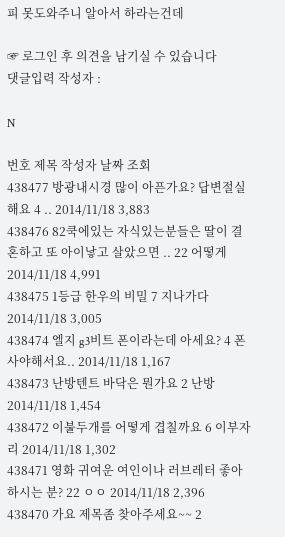피 못도와주니 알아서 하라는건데

☞ 로그인 후 의견을 남기실 수 있습니다
댓글입력 작성자 :

N

번호 제목 작성자 날짜 조회
438477 방광내시경 많이 아픈가요? 답변절실해요 4 .. 2014/11/18 3,883
438476 82쿡에있는 자식있는분들은 딸이 결혼하고 또 아이낳고 살았으면 .. 22 어떻게 2014/11/18 4,991
438475 1등급 한우의 비밀 7 지나가다 2014/11/18 3,005
438474 엘지 g3비트 폰이라는데 아세요? 4 폰사야해서요.. 2014/11/18 1,167
438473 난방텐트 바닥은 뭔가요 2 난방 2014/11/18 1,454
438472 이불두개를 어떻게 겹칠까요 6 이부자리 2014/11/18 1,302
438471 영화 귀여운 여인이나 러브레터 좋아하시는 분? 22 ㅇㅇ 2014/11/18 2,396
438470 가요 제목좀 찾아주세요~~ 2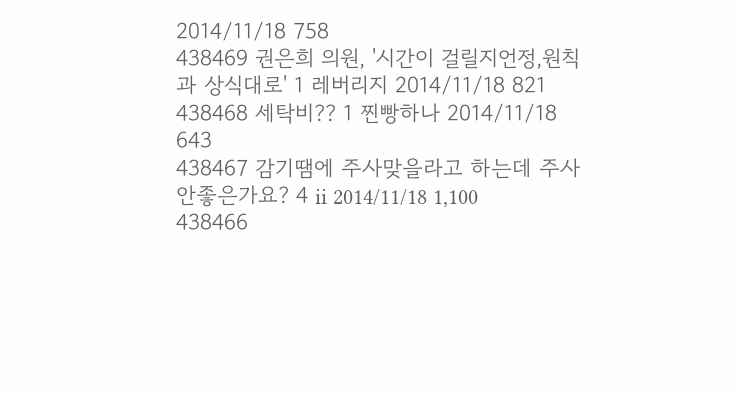2014/11/18 758
438469 권은희 의원, '시간이 걸릴지언정,원칙과 상식대로' 1 레버리지 2014/11/18 821
438468 세탁비?? 1 찐빵하나 2014/11/18 643
438467 감기땜에 주사맞을라고 하는데 주사 안좋은가요? 4 ii 2014/11/18 1,100
438466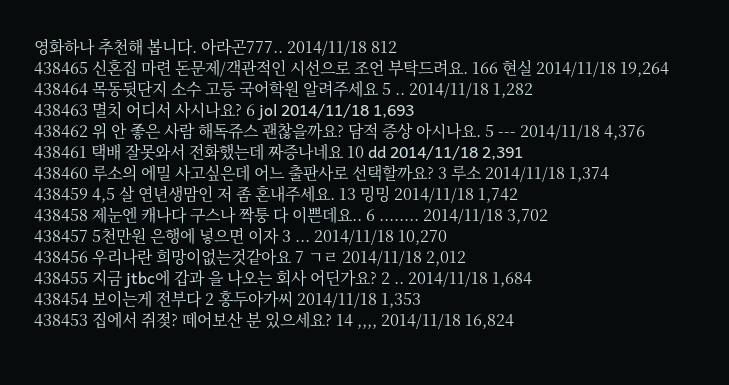영화하나 추천해 봅니다. 아라곤777.. 2014/11/18 812
438465 신혼집 마련 돈문제/객관적인 시선으로 조언 부탁드려요. 166 현실 2014/11/18 19,264
438464 목동뒷단지 소수 고등 국어학원 알려주세요 5 .. 2014/11/18 1,282
438463 멸치 어디서 사시나요? 6 jol 2014/11/18 1,693
438462 위 안 좋은 사람 해독쥬스 괜찮을까요? 담적 증상 아시나요. 5 --- 2014/11/18 4,376
438461 택배 잘못와서 전화했는데 짜증나네요 10 dd 2014/11/18 2,391
438460 루소의 에밀 사고싶은데 어느 출판사로 선택할까요? 3 루소 2014/11/18 1,374
438459 4,5 살 연년생맘인 저 좀 혼내주세요. 13 밍밍 2014/11/18 1,742
438458 제눈엔 캐나다 구스나 짝퉁 다 이쁜데요.. 6 ........ 2014/11/18 3,702
438457 5천만원 은행에 넣으면 이자 3 ... 2014/11/18 10,270
438456 우리나란 희망이없는것같아요 7 ㄱㄹ 2014/11/18 2,012
438455 지금 jtbc에 갑과 을 나오는 회사 어딘가요? 2 .. 2014/11/18 1,684
438454 보이는게 전부다 2 홍두아가씨 2014/11/18 1,353
438453 집에서 쥐젖? 떼어보산 분 있으세요? 14 ,,,, 2014/11/18 16,824